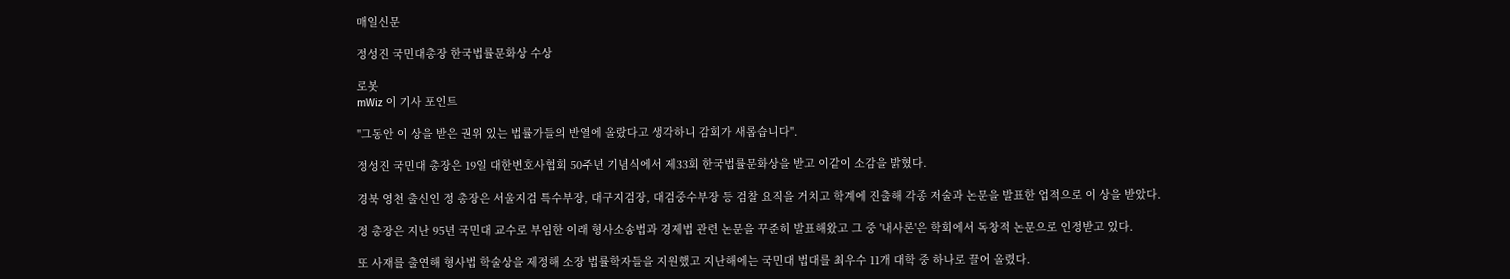매일신문

정성진 국민대총장 한국법률문화상 수상

로봇
mWiz 이 기사 포인트

"그동안 이 상을 받은 권위 있는 법률가들의 반열에 올랐다고 생각하니 감회가 새롭습니다".

정성진 국민대 총장은 19일 대한변호사협회 50주년 기념식에서 제33회 한국법률문화상을 받고 이같이 소감을 밝혔다.

경북 영천 출신인 정 총장은 서울지검 특수부장, 대구지검장, 대검중수부장 등 검찰 요직을 거치고 학계에 진출해 각종 저술과 논문을 발표한 업적으로 이 상을 받았다.

정 총장은 지난 95년 국민대 교수로 부임한 이래 형사소송법과 경제법 관련 논문을 꾸준히 발표해왔고 그 중 '내사론'은 학회에서 독창적 논문으로 인정받고 있다.

또 사재를 출연해 형사법 학술상을 제정해 소장 법률학자들을 지원했고 지난해에는 국민대 법대를 최우수 11개 대학 중 하나로 끌어 올렸다.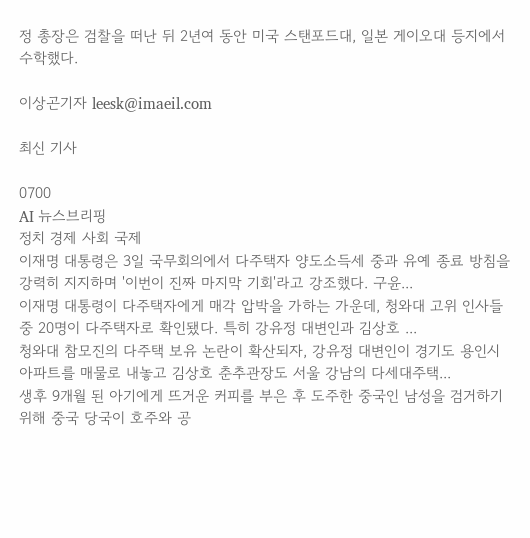정 총장은 검찰을 떠난 뒤 2년여 동안 미국 스탠포드대, 일본 게이오대 등지에서 수학했다.

이상곤기자 leesk@imaeil.com

최신 기사

0700
AI 뉴스브리핑
정치 경제 사회 국제
이재명 대통령은 3일 국무회의에서 다주택자 양도소득세 중과 유예 종료 방침을 강력히 지지하며 '이번이 진짜 마지막 기회'라고 강조했다. 구윤...
이재명 대통령이 다주택자에게 매각 압박을 가하는 가운데, 청와대 고위 인사들 중 20명이 다주택자로 확인됐다. 특히 강유정 대변인과 김상호 ...
청와대 참모진의 다주택 보유 논란이 확산되자, 강유정 대변인이 경기도 용인시 아파트를 매물로 내놓고 김상호 춘추관장도 서울 강남의 다세대주택...
생후 9개월 된 아기에게 뜨거운 커피를 부은 후 도주한 중국인 남성을 검거하기 위해 중국 당국이 호주와 공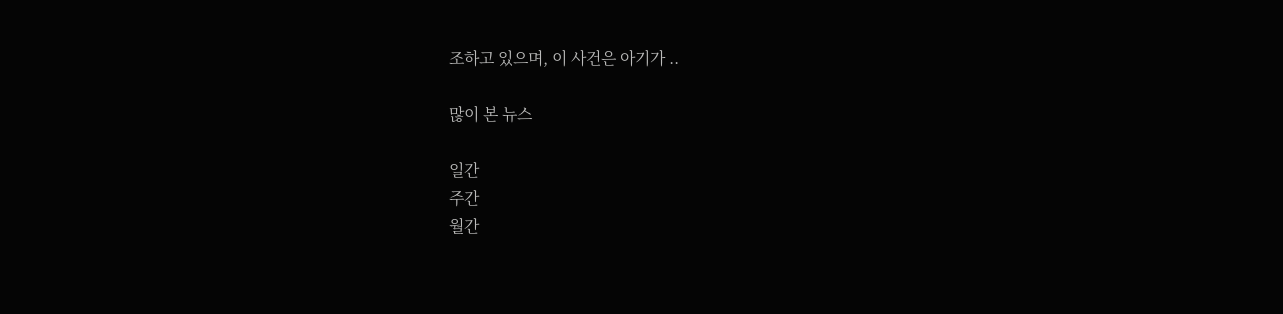조하고 있으며, 이 사건은 아기가 ..

많이 본 뉴스

일간
주간
월간